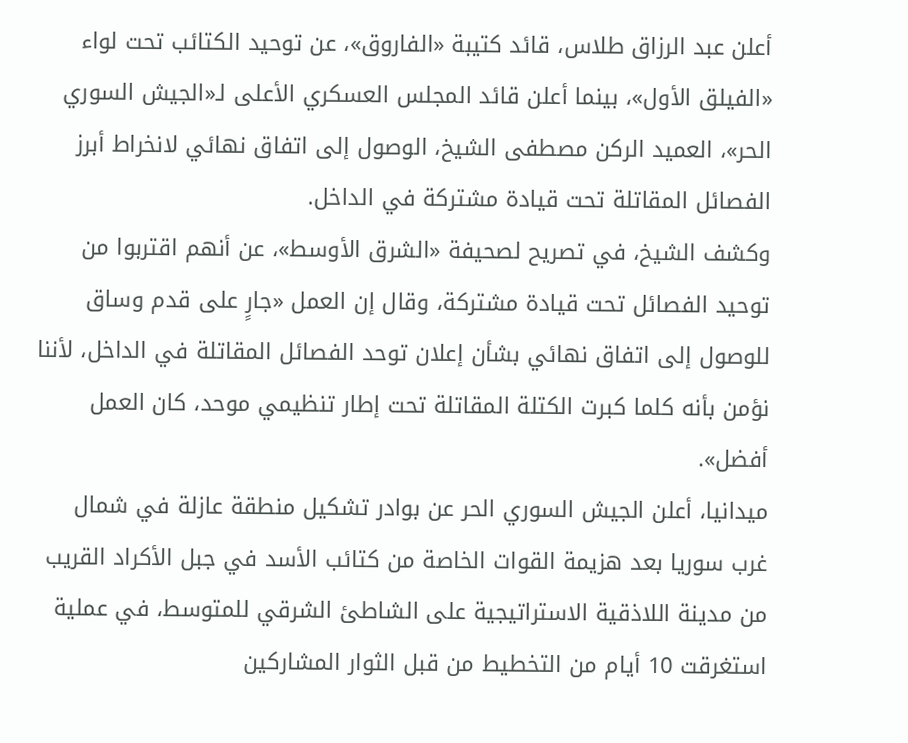أعلن عبد الرزاق طلاس، قائد كتيبة «الفاروق»، عن توحيد الكتائب تحت لواء «الفيلق الأول»، بينما أعلن قائد المجلس العسكري الأعلى لـ«الجيش السوري الحر»، العميد الركن مصطفى الشيخ، الوصول إلى اتفاق نهائي لانخراط أبرز الفصائل المقاتلة تحت قيادة مشتركة في الداخل.
وكشف الشيخ، في تصريح لصحيفة «الشرق الأوسط»، عن أنهم اقتربوا من توحيد الفصائل تحت قيادة مشتركة، وقال إن العمل «جارٍ على قدم وساق للوصول إلى اتفاق نهائي بشأن إعلان توحد الفصائل المقاتلة في الداخل، لأننا نؤمن بأنه كلما كبرت الكتلة المقاتلة تحت إطار تنظيمي موحد، كان العمل أفضل».
ميدانيا، أعلن الجيش السوري الحر عن بوادر تشكيل منطقة عازلة في شمال غرب سوريا بعد هزيمة القوات الخاصة من كتائب الأسد في جبل الأكراد القريب من مدينة اللاذقية الاستراتيجية على الشاطئ الشرقي للمتوسط، في عملية استغرقت 10 أيام من التخطيط من قبل الثوار المشاركين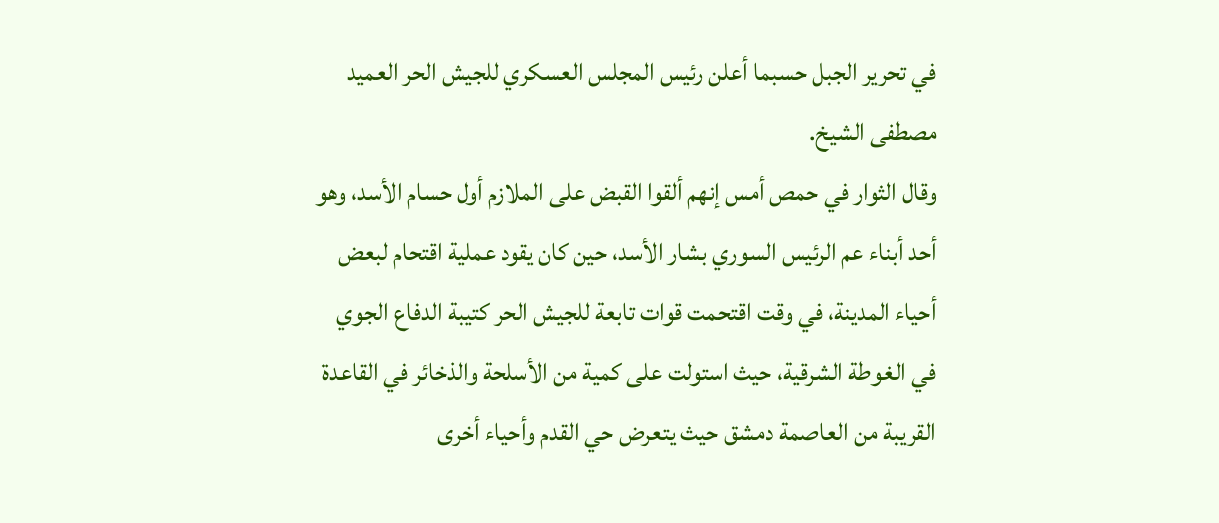في تحرير الجبل حسبما أعلن رئيس المجلس العسكري للجيش الحر العميد مصطفى الشيخ.
وقال الثوار في حمص أمس إنهم ألقوا القبض على الملازم أول حسام الأسد، وهو أحد أبناء عم الرئيس السوري بشار الأسد، حين كان يقود عملية اقتحام لبعض أحياء المدينة، في وقت اقتحمت قوات تابعة للجيش الحر كتيبة الدفاع الجوي في الغوطة الشرقية، حيث استولت على كمية من الأسلحة والذخائر في القاعدة القريبة من العاصمة دمشق حيث يتعرض حي القدم وأحياء أخرى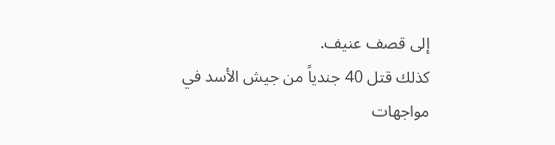إلى قصف عنيف.
كذلك قتل 40 جندياً من جيش الأسد في مواجهات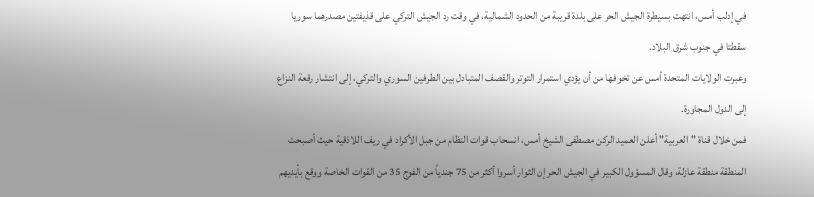في إدلب أمس، انتهت بسيطرة الجيش الحر على بلدة قريبة من الحدود الشمالية، في وقت رد الجيش التركي على قذيفتين مصدرهما سوريا سقطتا في جنوب شرق البلاد.
وعبرت الولايات المتحدة أمس عن تخوفها من أن يؤدي استمرار التوتر والقصف المتبادل بين الطرفين السوري والتركي، إلى انتشار رقعة النزاع إلى الدول المجاورة.
فمن خلال قناة "العربية" أعلن العميد الركن مصطفى الشيخ أمس، انسحاب قوات النظام من جبل الأكراد في ريف اللاذقية حيث أصبحت المنطقة منطقة عازلة، وقال المسؤول الكبير في الجيش الحر إن الثوار أسروا أكثر من 75 جندياً من الفوج 35 من القوات الخاصة ووقع بأيديهم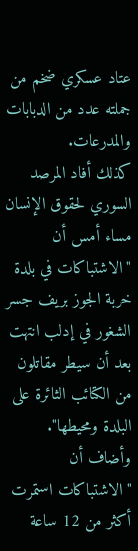عتاد عسكري ضخم من جملته عدد من الدبابات والمدرعات.
كذلك أفاد المرصد السوري لحقوق الإنسان مساء أمس أن "الاشتباكات في بلدة خربة الجوز بريف جسر الشغور في إدلب انتهت بعد أن سيطر مقاتلون من الكتائب الثائرة على البلدة ومحيطها". وأضاف أن "الاشتباكات استمرت أكثر من 12 ساعة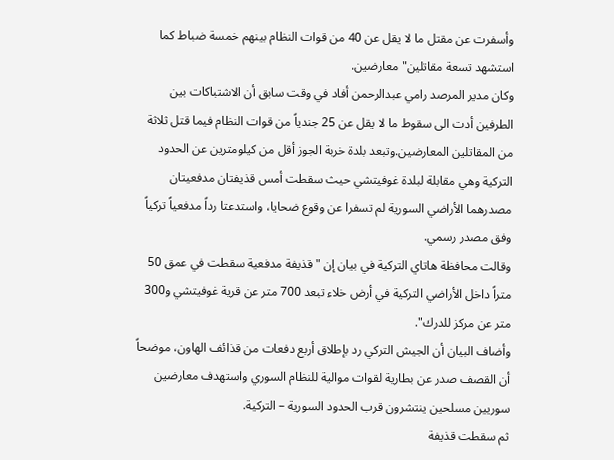وأسفرت عن مقتل ما لا يقل عن 40 من قوات النظام بينهم خمسة ضباط كما استشهد تسعة مقاتلين" معارضين.
وكان مدير المرصد رامي عبدالرحمن أفاد في وقت سابق أن الاشتباكات بين الطرفين أدت الى سقوط ما لا يقل عن 25 جندياً من قوات النظام فيما قتل ثلاثة من المقاتلين المعارضين.وتبعد بلدة خربة الجوز أقل من كيلومترين عن الحدود التركية وهي مقابلة لبلدة غوفيتشي حيث سقطت أمس قذيفتان مدفعيتان مصدرهما الأراضي السورية لم تسفرا عن وقوع ضحايا، واستدعتا رداً مدفعياً تركياً وفق مصدر رسمي.
وقالت محافظة هاتاي التركية في بيان إن "قذيفة مدفعية سقطت في عمق 50 متراً داخل الأراضي التركية في أرض خلاء تبعد 700 متر عن قرية غوفيتشي و300 متر عن مركز للدرك".
وأضاف البيان أن الجيش التركي رد بإطلاق أربع دفعات من قذائف الهاون، موضحاً أن القصف صدر عن بطارية لقوات موالية للنظام السوري واستهدف معارضين سوريين مسلحين ينتشرون قرب الحدود السورية – التركية.
ثم سقطت قذيفة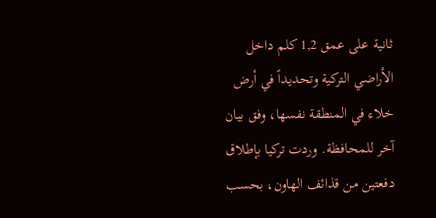ثانية على عمق 1,2 كلم داخل الأراضي التركية وتحديداً في أرض خلاء في المنطقة نفسها، وفق بيان آخر للمحافظة. وردت تركيا بإطلاق دفعتين من قذائف الهاون، بحسب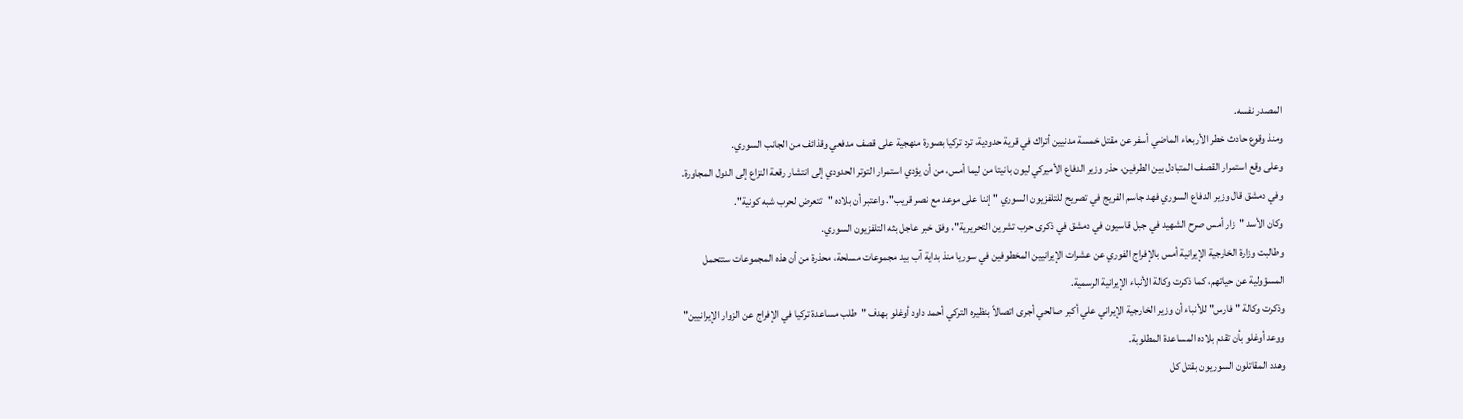المصدر نفسه.
ومنذ وقوع حادث خطر الأربعاء الماضي أسفر عن مقتل خمسة مدنيين أتراك في قرية حدودية، ترد تركيا بصورة منهجية على قصف مدفعي وقذائف من الجانب السوري.
وعلى وقع استمرار القصف المتبادل بين الطرفين، حذر وزير الدفاع الأميركي ليون بانيتا من ليما أمس، من أن يؤدي استمرار التوتر الحدودي إلى انتشار رقعة النزاع إلى الدول المجاورة.
وفي دمشق قال وزير الدفاع السوري فهد جاسم الفريج في تصريح للتلفزيون السوري "إننا على موعد مع نصر قريب". واعتبر أن بلاده "تتعرض لحرب شبه كونية".
وكان الأسد "زار أمس صرح الشهيد في جبل قاسيون في دمشق في ذكرى حرب تشرين التحريرية"، وفق خبر عاجل بثه التلفزيون السوري.
وطالبت وزارة الخارجية الإيرانية أمس بالإفراج الفوري عن عشرات الإيرانيين المخطوفين في سوريا منذ بداية آب بيد مجموعات مسلحة، محذرة من أن هذه المجموعات ستتحمل المسؤولية عن حياتهم، كما ذكرت وكالة الأنباء الإيرانية الرسمية.
وذكرت وكالة "فارس" للأنباء أن وزير الخارجية الإيراني علي أكبر صالحي أجرى اتصالاً بنظيره التركي أحمد داود أوغلو بهدف "طلب مساعدة تركيا في الإفراج عن الزوار الإيرانيين" ووعد أوغلو بأن تقدم بلاده المساعدة المطلوبة.
وهدد المقاتلون السوريون بقتل كل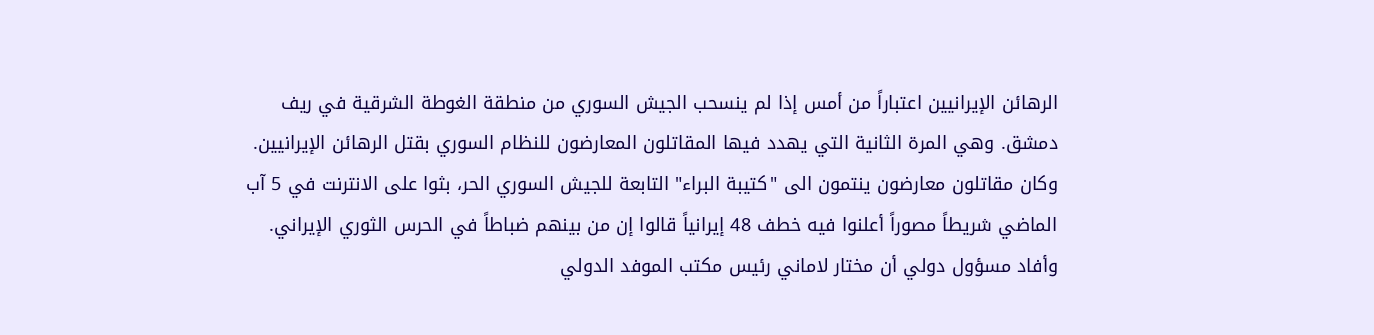الرهائن الإيرانيين اعتباراً من أمس إذا لم ينسحب الجيش السوري من منطقة الغوطة الشرقية في ريف دمشق. وهي المرة الثانية التي يهدد فيها المقاتلون المعارضون للنظام السوري بقتل الرهائن الإيرانيين.
وكان مقاتلون معارضون ينتمون الى "كتيبة البراء" التابعة للجيش السوري الحر، بثوا على الانترنت في 5 آب الماضي شريطاً مصوراً أعلنوا فيه خطف 48 إيرانياً قالوا إن من بينهم ضباطاً في الحرس الثوري الإيراني.
وأفاد مسؤول دولي أن مختار لاماني رئيس مكتب الموفد الدولي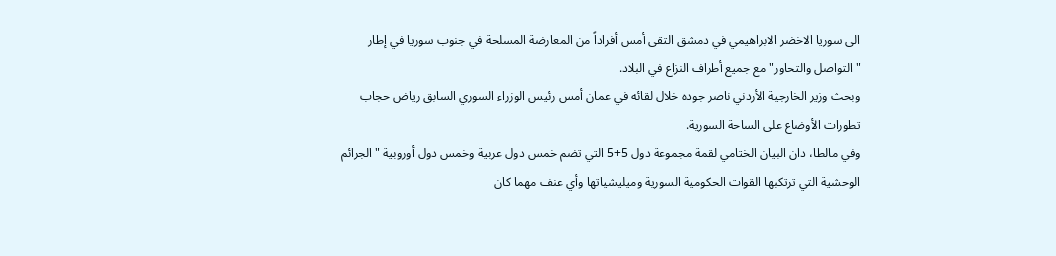الى سوريا الاخضر الابراهيمي في دمشق التقى أمس أفراداً من المعارضة المسلحة في جنوب سوريا في إطار "التواصل والتحاور" مع جميع أطراف النزاع في البلاد.
وبحث وزير الخارجية الأردني ناصر جوده خلال لقائه في عمان أمس رئيس الوزراء السوري السابق رياض حجاب تطورات الأوضاع على الساحة السورية.
وفي مالطا، دان البيان الختامي لقمة مجموعة دول 5+5 التي تضم خمس دول عربية وخمس دول أوروبية "الجرائم الوحشية التي ترتكبها القوات الحكومية السورية وميليشياتها وأي عنف مهما كان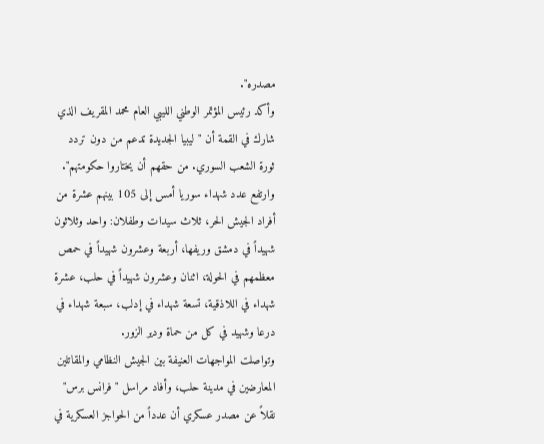مصدره".
وأكد رئيس المؤتمر الوطني الليبي العام محمد المقريف الذي شارك في القمة أن "ليبيا الجديدة تدعم من دون تردد ثورة الشعب السوري. من حقهم أن يختاروا حكومتهم".
وارتفع عدد شهداء سوريا أمس إلى 105 بينهم عشرة من أفراد الجيش الحر، ثلاث سيدات وطفلان: واحد وثلاثون شهيداً في دمشق وريفها، أربعة وعشرون شهيداً في حمص معظمهم في الحولة، اثنان وعشرون شهيداً في حلب، عشرة شهداء في اللاذقية، تسعة شهداء في إدلب، سبعة شهداء في درعا وشهيد في كل من حماة ودير الزور.
وتواصلت المواجهات العنيفة بين الجيش النظامي والمقاتلين المعارضين في مدينة حلب، وأفاد مراسل "فرانس برس" نقلاً عن مصدر عسكري أن عدداً من الحواجز العسكرية في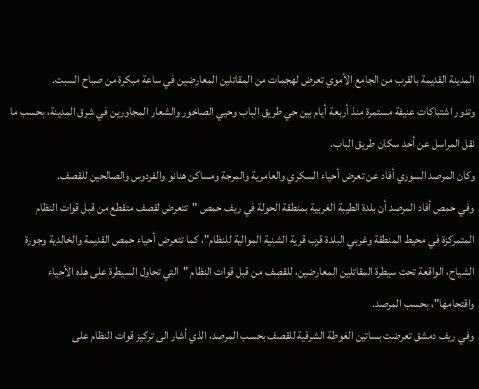المدينة القديمة بالقرب من الجامع الأموي تعرض لهجمات من المقاتلين المعارضين في ساعة مبكرة من صباح السبت.
وتدور اشتباكات عنيفة مستمرة منذ أربعة أيام بين حي طريق الباب وحيي الصاخور والشعار المجاورين في شرق المدينة، بحسب ما نقل المراسل عن أحد سكان طريق الباب.
وكان المرصد السوري أفاد عن تعرض أحياء السكري والعامرية والمرجة ومساكن هنانو والفردوس والصالحين للقصف.
وفي حمص أفاد المرصد أن بلدة الطيبة الغربية بمنطقة الحولة في ريف حمص "تتعرض لقصف متقطع من قبل قوات النظام المتمركزة في محيط المنطقة وغربي البلدة قرب قرية الشنية الموالية للنظام"، كما تتعرض أحياء حمص القديمة والخالدية وجورة الشياح، الواقعة تحت سيطرة المقاتلين المعارضين، للقصف من قبل قوات النظام "التي تحاول السيطرة على هذه الأحياء واقتحامها"، بحسب المرصد.
وفي ريف دمشق تعرضت بساتين الغوطة الشرقية للقصف بحسب المرصد، الذي أشار الى تركيز قوات النظام على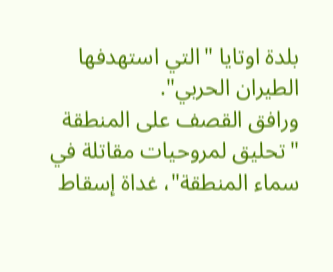بلدة اوتايا "التي استهدفها الطيران الحربي".
ورافق القصف على المنطقة "تحليق لمروحيات مقاتلة في سماء المنطقة"، غداة إسقاط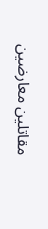مقاتلين معارضين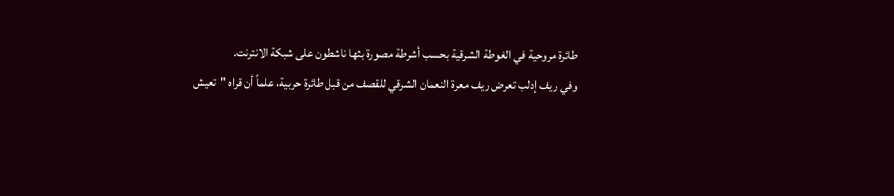طائرة مروحية في الغوطة الشرقية بحسب أشرطة مصورة بثها ناشطون على شبكة الانترنت.
وفي ريف إدلب تعرض ريف معرة النعمان الشرقي للقصف من قبل طائرة حربية، علماً أن قراه "تعيش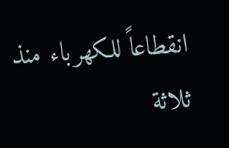انقطاعاً للكهرباء منذ ثلاثة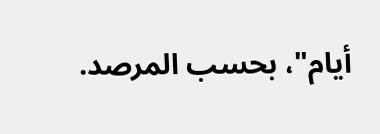أيام"، بحسب المرصد.